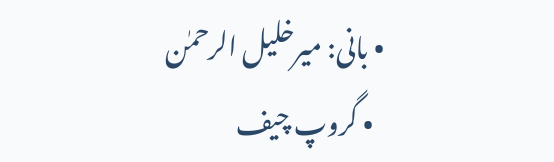• بانی: میرخلیل الرحمٰن
  • گروپ چیف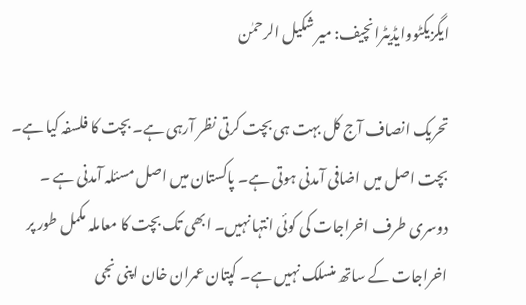ایگزیکٹووایڈیٹرانچیف: میر شکیل الرحمٰن

تحریک انصاف آج کل بہت ہی بچت کرتی نظر آرہی ہے۔ بچت کا فلسفہ کیا ہے۔ بچت اصل میں اضافی آمدنی ہوتی ہے۔ پاکستان میں اصل مسئلہ آمدنی ہے ۔ دوسری طرف اخراجات کی کوئی انتہا نہیں۔ ابھی تک بچت کا معاملہ مکمل طور پر اخراجات کے ساتھ منسلک نہیں ہے۔ کپتان عمران خان اپنی نجی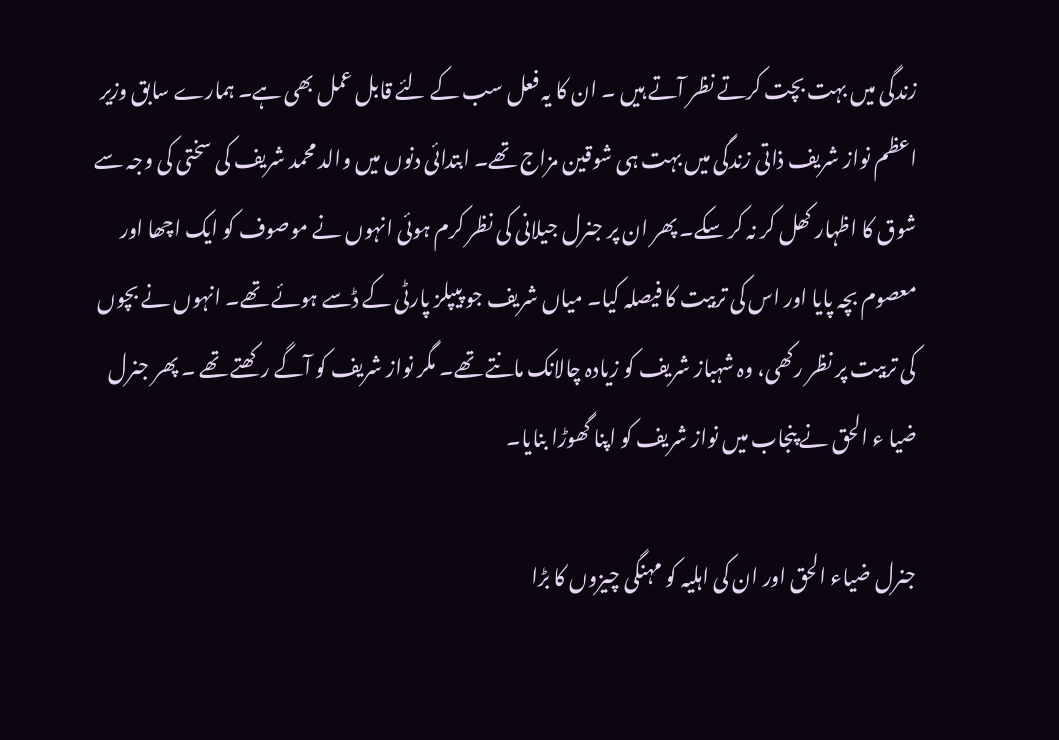زندگی میں بہت بچت کرتے نظر آتے ہیں ۔ ان کا یہ فعل سب کے لئے قابل عمل بھی ہے۔ ہمارے سابق وزیر اعظم نواز شریف ذاتی زندگی میں بہت ہی شوقین مزاج تھے۔ ابتدائی دنوں میں والد محمد شریف کی سختی کی وجہ سے شوق کا اظہار کھل کر نہ کر سکے۔ پھر ان پر جنرل جیلانی کی نظر کرم ہوئی انہوں نے موصوف کو ایک اچھا اور معصوم بچہ پایا اور اس کی تربیت کا فیصلہ کیا۔ میاں شریف جو پیپلز پارٹی کے ڈسے ہوئے تھے۔ انہوں نے بچوں کی تربیت پر نظر رکھی، وہ شہباز شریف کو زیادہ چالانک مانتے تھے۔ مگر نواز شریف کو آگے رکھتے تھے ۔ پھر جنرل ضیا ء الحق نے پنجاب میں نواز شریف کو اپنا گھوڑا بنایا۔

جنرل ضیاء الحق اور ان کی اہلیہ کو مہنگی چیزوں کا بڑا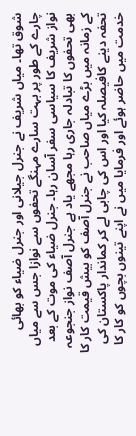شوق تھا۔ میاں شریف نے جنرل جیلانی اور جنرل ضیاء کو بھائی چارے کے طور پر بہت سارے مہنگے تحفوں سے نوازا جس سے میاں نواز شریف کا سیاسی سفر آسان رہا۔ جنرل ضیاء کی موت کے بعد بھی تحفوں کا تبادلہ جاری رہا مجھے یاد ہے جنرل آصف نواز جنجوعہ کے زمانہ میں بڑے میاں صاحب نے جنرل آصف کو بیش قیمت کار کا تحفہ دینے کافیصلہ کیا اور اس کی چابی لے کر کماندار پاکستان کی خدمت میں حاضر ہوئے اور فرمایا میں نے اپنے تینوں بچوں کو کار کا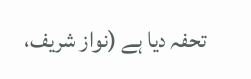تحفہ دیا ہے (نواز شریف،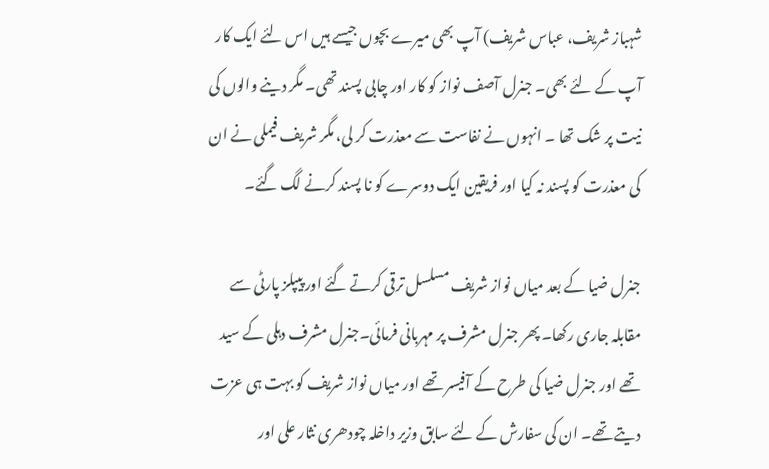شہباز شریف، عباس شریف) آپ بھی میرے بچوں جیسے ہیں اس لئے ایک کار آپ کے لئے بھی۔ جنرل آصف نواز کو کار اور چابی پسند تھی۔ مگر دینے والوں کی نیت پر شک تھا ۔ انہوں نے نفاست سے معذرت کر لی، مگر شریف فیملی نے ان کی معذرت کو پسند نہ کیا اور فریقین ایک دوسرے کو نا پسند کرنے لگ گئے۔

جنرل ضیا کے بعد میاں نواز شریف مسلسل ترقی کرتے گئے اور پیپلز پارٹی سے مقابلہ جاری رکھا۔ پھر جنرل مشرف پر مہربانی فرمائی۔جنرل مشرف دہلی کے سید تھے اور جنرل ضیا کی طرح کے آفیسر تھے اور میاں نواز شریف کو بہت ہی عزت دیتے تھے۔ ان کی سفارش کے لئے سابق وزیر داخلہ چودھری نثار علی اور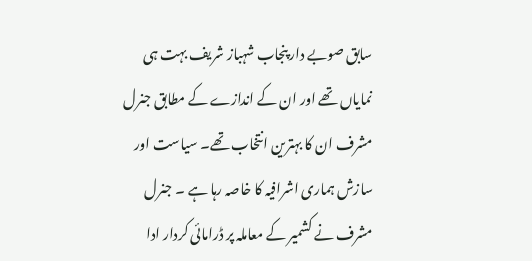سابق صوبے دار پنجاب شہباز شریف بہت ہی نمایاں تھے اور ان کے اندازے کے مطابق جنرل مشرف ان کا بہترین انتخاب تھے۔ سیاست اور سازش ہماری اشرافیہ کا خاصہ رہا ہے ۔ جنرل مشرف نے کشمیر کے معاملہ پر ڈرامائی کردار ادا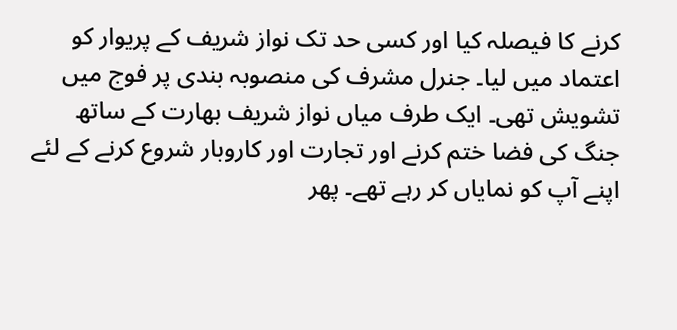کرنے کا فیصلہ کیا اور کسی حد تک نواز شریف کے پریوار کو اعتماد میں لیا۔ جنرل مشرف کی منصوبہ بندی پر فوج میں تشویش تھی۔ ایک طرف میاں نواز شریف بھارت کے ساتھ جنگ کی فضا ختم کرنے اور تجارت اور کاروبار شروع کرنے کے لئے اپنے آپ کو نمایاں کر رہے تھے۔ پھر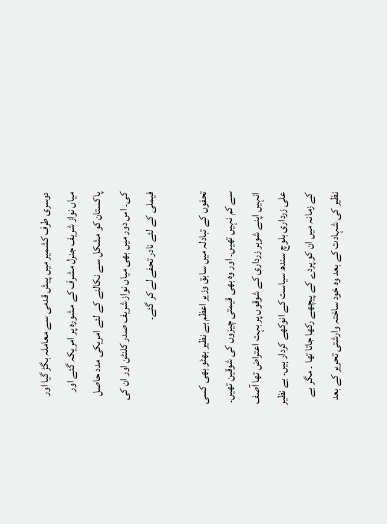دوسری طرف کشمیر میں پیش قدمی سے معاملہ بگڑ گیا اور میاں نواز شریف جنرل مشرف کے مشورہ پر امریکہ گئے اور پاکستان کو مشکل سے نکالنے کے لئے امریکی مدد حاصل کی۔ اس دور میں بھی میاں نواز شریف صدر کلنٹن اور ان کی فیملی کے لئے نادر تحفے لے کر گئے۔

تحفوں کے تبادلہ میں سابق وزیر اعظم بے نظیر بھٹو بھی کسی سے کم نہیں تھیں۔ اور وہ بھی قیمتی چیزوں کی شوقین تھیں۔ انہیں اپنے شوہر زرداری کے شوقوں پر بہت اعتراض تھا آصف علی زرداری بلوچ سندھ سیاست کے انوکھے کردار ہیں۔ بے نظیر کے زمانہ میں ان کو پردے کے پیچھے رکھا جاتا تھا ۔ مگر بے نظیر کی شہادت کے بعد وہ خود ساختہ وارشتی تحریر کے بعد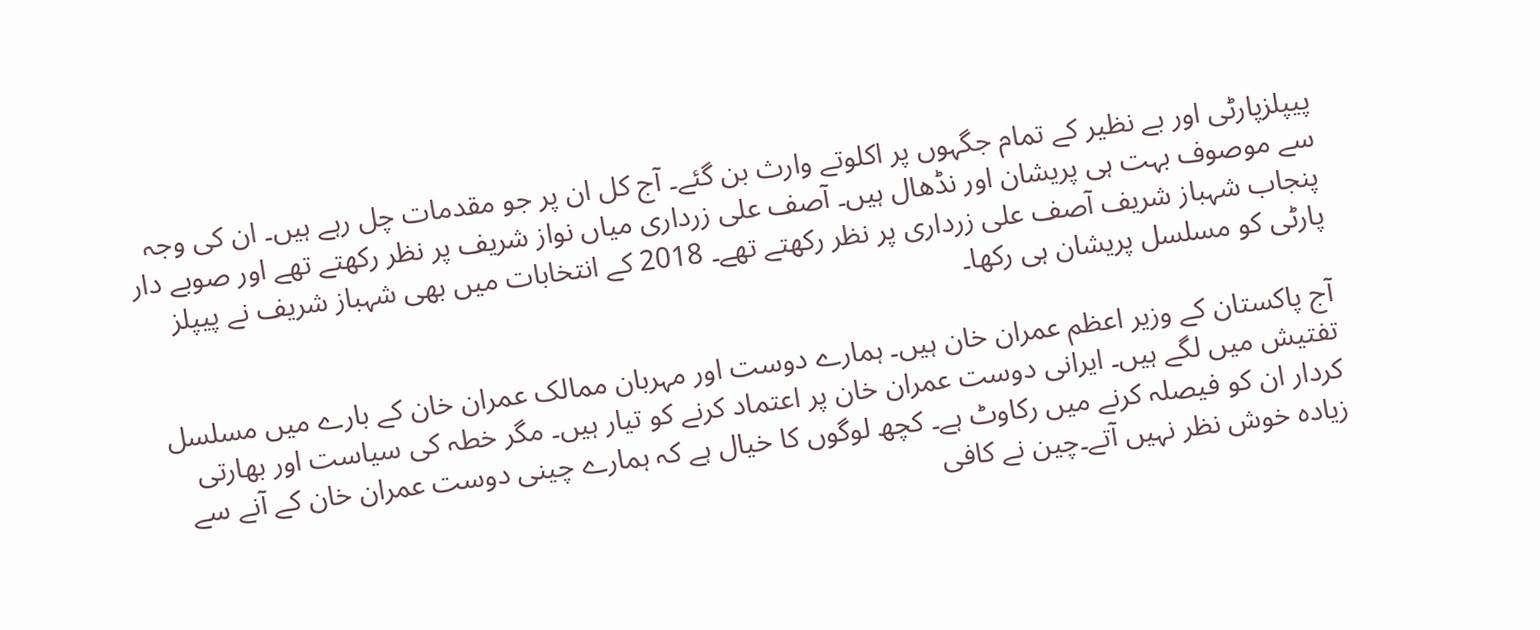پیپلزپارٹی اور بے نظیر کے تمام جگہوں پر اکلوتے وارث بن گئے۔ آج کل ان پر جو مقدمات چل رہے ہیں۔ ان کی وجہ سے موصوف بہت ہی پریشان اور نڈھال ہیں۔ آصف علی زرداری میاں نواز شریف پر نظر رکھتے تھے اور صوبے دار پنجاب شہباز شریف آصف علی زرداری پر نظر رکھتے تھے۔ 2018 کے انتخابات میں بھی شہباز شریف نے پیپلز پارٹی کو مسلسل پریشان ہی رکھا۔

آج پاکستان کے وزیر اعظم عمران خان ہیں۔ ہمارے دوست اور مہربان ممالک عمران خان کے بارے میں مسلسل تفتیش میں لگے ہیں۔ ایرانی دوست عمران خان پر اعتماد کرنے کو تیار ہیں۔ مگر خطہ کی سیاست اور بھارتی کردار ان کو فیصلہ کرنے میں رکاوٹ ہے۔ کچھ لوگوں کا خیال ہے کہ ہمارے چینی دوست عمران خان کے آنے سے زیادہ خوش نظر نہیں آتے۔چین نے کافی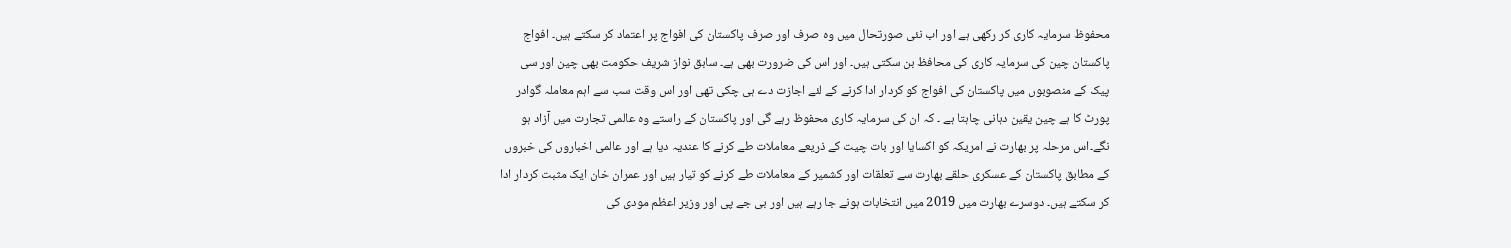محفوظ سرمایہ کاری کر رکھی ہے اور اب نئی صورتحال میں وہ صرف اور صرف پاکستان کی افواج پر اعتماد کر سکتے ہیں۔ افواج پاکستان چین کی سرمایہ کاری کی محافظ بن سکتی ہیں۔ اور اس کی ضرورت بھی ہے۔ سابق نواز شریف حکومت بھی چین اور سی پیک کے منصوبوں میں پاکستان کی افواج کو کردار ادا کرنے کے لئے اجازت دے ہی چکی تھی اور اس وقت سب سے اہم معاملہ گوادر پورٹ کا ہے چین یقین دہانی چاہتا ہے ۔ کہ ان کی سرمایہ کاری محفوظ رہے گی اور پاکستان کے راستے وہ عالمی تجارت میں آزاد ہو نگے۔اس مرحلہ پر بھارت نے امریکہ کو اکسایا اور بات چیت کے ذریعے معاملات طے کرنے کا عندیہ دیا ہے اور عالمی اخباروں کی خبروں کے مطابق پاکستان کے عسکری حلقے بھارت سے تعلقات اور کشمیر کے معاملات طے کرنے کو تیار ہیں اور عمران خان ایک مثبت کردار ادا کر سکتے ہیں۔ دوسرے بھارت میں 2019 میں انتخابات ہونے جا رہے ہیں اور بی جے پی اور وزیر اعظم مودی کی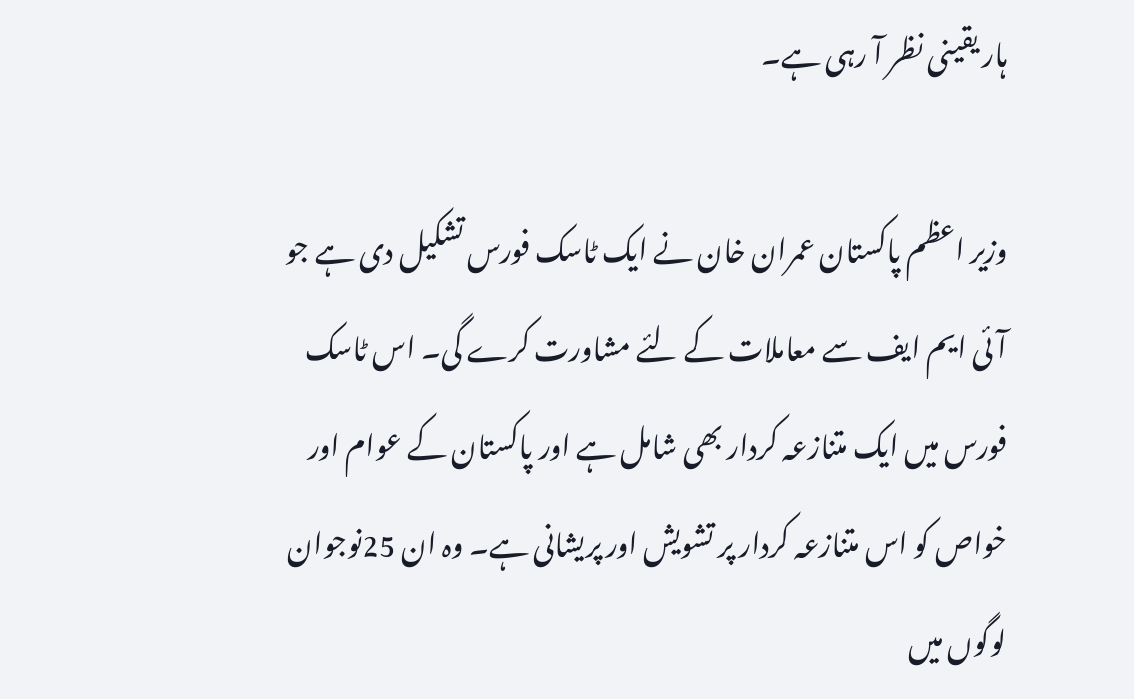ہار یقینی نظر آ رہی ہے۔

وزیر اعظم پاکستان عمران خان نے ایک ٹاسک فورس تشکیل دی ہے جو آئی ایم ایف سے معاملات کے لئے مشاورت کرے گی۔ اس ٹاسک فورس میں ایک متنازعہ کردار بھی شامل ہے اور پاکستان کے عوام اور خواص کو اس متنازعہ کردار پر تشویش اور پریشانی ہے۔ وہ ان 25نوجوان لوگوں میں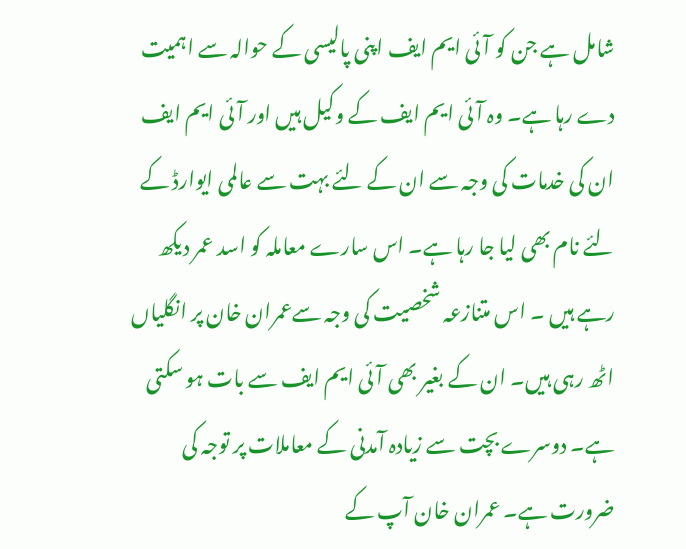شامل ہے جن کو آئی ایم ایف اپنی پالیسی کے حوالہ سے اہمیت دے رہا ہے۔ وہ آئی ایم ایف کے وکیل ہیں اور آئی ایم ایف ان کی خدمات کی وجہ سے ان کے لئے بہت سے عالمی ایوارڈ کے لئے نام بھی لیا جا رہا ہے۔ اس سارے معاملہ کو اسد عمر دیکھ رہے ہیں ۔ اس متنازعہ شخصیت کی وجہ سےعمران خان پر انگلیاں اٹھ رہی ہیں۔ ان کے بغیر بھی آئی ایم ایف سے بات ہو سکتی ہے۔ دوسرے بچت سے زیادہ آمدنی کے معاملات پر توجہ کی ضرورت ہے۔ عمران خان آپ کے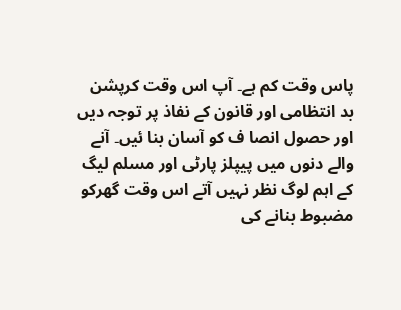پاس وقت کم ہے۔ آپ اس وقت کرپشن بد انتظامی اور قانون کے نفاذ پر توجہ دیں اور حصول انصا ف کو آسان بنا ئیں۔ آنے والے دنوں میں پیپلز پارٹی اور مسلم لیگ کے اہم لوگ نظر نہیں آتے اس وقت گھرکو مضبوط بنانے کی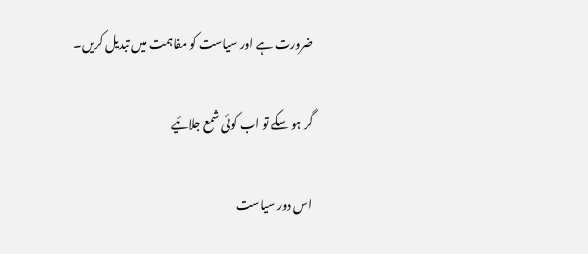ضرورت ہے اور سیاست کو مفاہمت میں تبدیل کریں۔

گر ہو سکے تو اب کوئی شمع جلائیے

اس دور سیاست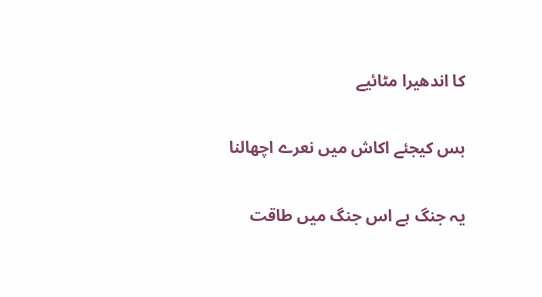کا اندھیرا مٹائیے

بس کیجئے اکاش میں نعرے اچھالنا

یہ جنگ ہے اس جنگ میں طاقت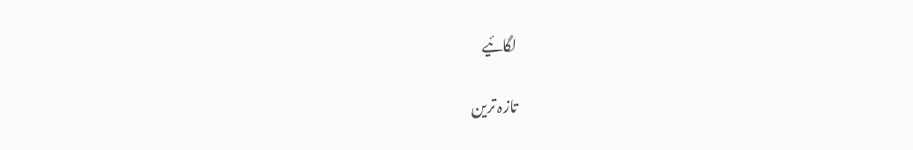لگائیے

تازہ ترین